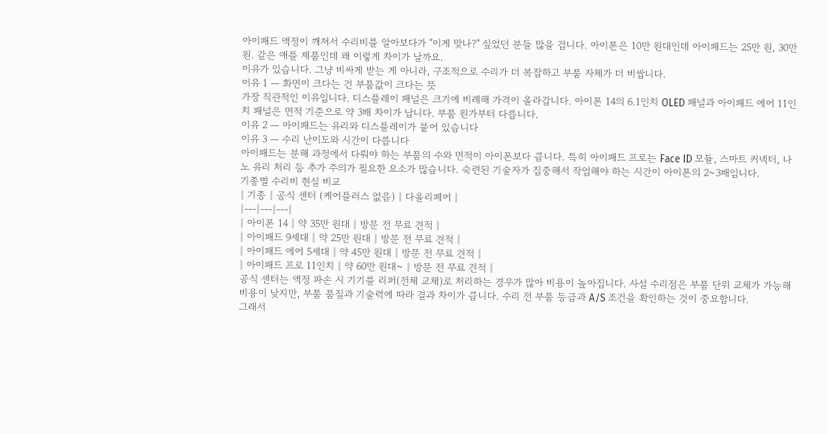아이패드 액정이 깨져서 수리비를 알아보다가 "이게 맞나?" 싶었던 분들 많을 겁니다. 아이폰은 10만 원대인데 아이패드는 25만 원, 30만 원. 같은 애플 제품인데 왜 이렇게 차이가 날까요.
이유가 있습니다. 그냥 비싸게 받는 게 아니라, 구조적으로 수리가 더 복잡하고 부품 자체가 더 비쌉니다.
이유 1 — 화면이 크다는 건 부품값이 크다는 뜻
가장 직관적인 이유입니다. 디스플레이 패널은 크기에 비례해 가격이 올라갑니다. 아이폰 14의 6.1인치 OLED 패널과 아이패드 에어 11인치 패널은 면적 기준으로 약 3배 차이가 납니다. 부품 원가부터 다릅니다.
이유 2 — 아이패드는 유리와 디스플레이가 붙어 있습니다
이유 3 — 수리 난이도와 시간이 다릅니다
아이패드는 분해 과정에서 다뤄야 하는 부품의 수와 면적이 아이폰보다 큽니다. 특히 아이패드 프로는 Face ID 모듈, 스마트 커넥터, 나노 유리 처리 등 추가 주의가 필요한 요소가 많습니다. 숙련된 기술자가 집중해서 작업해야 하는 시간이 아이폰의 2~3배입니다.
기종별 수리비 현실 비교
| 기종 | 공식 센터 (케어플러스 없음) | 다올리페어 |
|---|---|---|
| 아이폰 14 | 약 35만 원대 | 방문 전 무료 견적 |
| 아이패드 9세대 | 약 25만 원대 | 방문 전 무료 견적 |
| 아이패드 에어 5세대 | 약 45만 원대 | 방문 전 무료 견적 |
| 아이패드 프로 11인치 | 약 60만 원대~ | 방문 전 무료 견적 |
공식 센터는 액정 파손 시 기기를 리퍼(전체 교체)로 처리하는 경우가 많아 비용이 높아집니다. 사설 수리점은 부품 단위 교체가 가능해 비용이 낮지만, 부품 품질과 기술력에 따라 결과 차이가 큽니다. 수리 전 부품 등급과 A/S 조건을 확인하는 것이 중요합니다.
그래서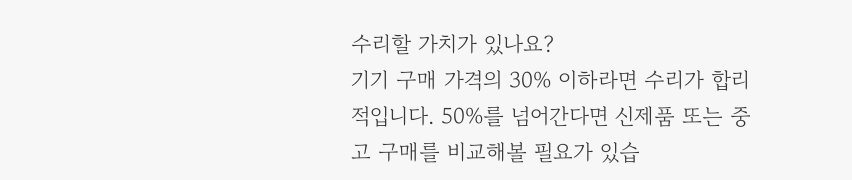수리할 가치가 있나요?
기기 구매 가격의 30% 이하라면 수리가 합리적입니다. 50%를 넘어간다면 신제품 또는 중고 구매를 비교해볼 필요가 있습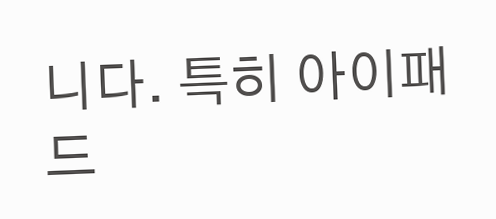니다. 특히 아이패드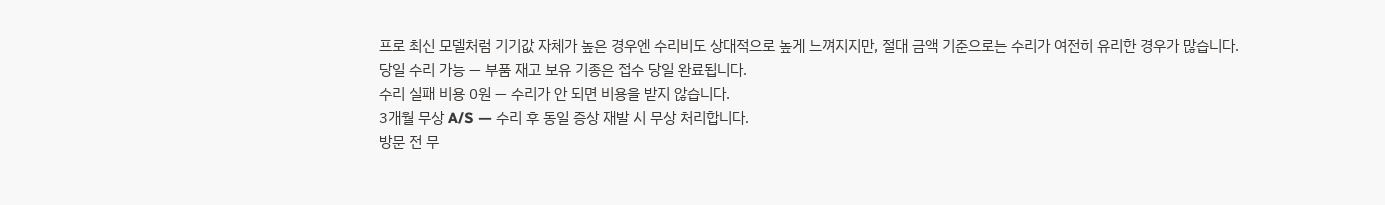프로 최신 모델처럼 기기값 자체가 높은 경우엔 수리비도 상대적으로 높게 느껴지지만, 절대 금액 기준으로는 수리가 여전히 유리한 경우가 많습니다.
당일 수리 가능 — 부품 재고 보유 기종은 접수 당일 완료됩니다.
수리 실패 비용 0원 — 수리가 안 되면 비용을 받지 않습니다.
3개월 무상 A/S — 수리 후 동일 증상 재발 시 무상 처리합니다.
방문 전 무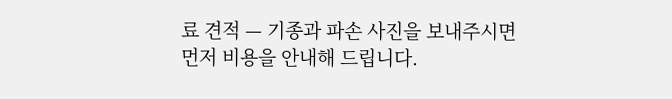료 견적 — 기종과 파손 사진을 보내주시면 먼저 비용을 안내해 드립니다.